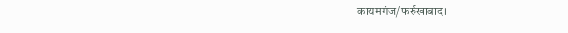कायमगंज/फर्रुखाबाद।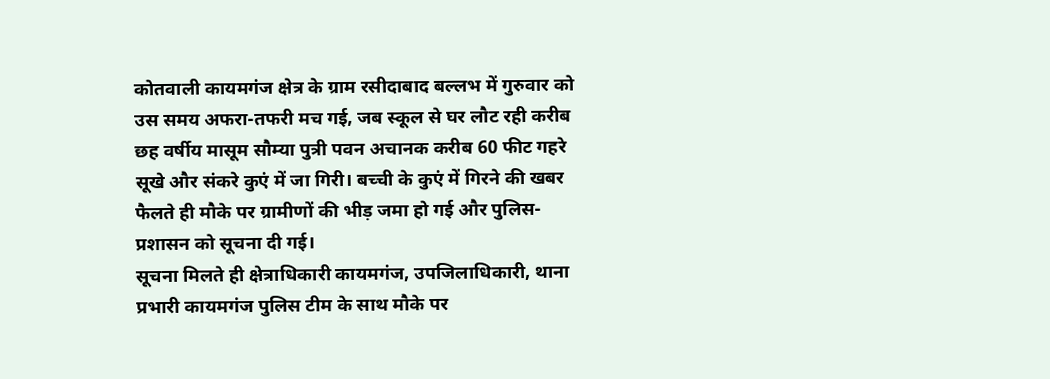कोतवाली कायमगंज क्षेत्र के ग्राम रसीदाबाद बल्लभ में गुरुवार को उस समय अफरा-तफरी मच गई, जब स्कूल से घर लौट रही करीब छह वर्षीय मासूम सौम्या पुत्री पवन अचानक करीब 60 फीट गहरे सूखे और संकरे कुएं में जा गिरी। बच्ची के कुएं में गिरने की खबर फैलते ही मौके पर ग्रामीणों की भीड़ जमा हो गई और पुलिस-प्रशासन को सूचना दी गई।
सूचना मिलते ही क्षेत्राधिकारी कायमगंज, उपजिलाधिकारी, थाना प्रभारी कायमगंज पुलिस टीम के साथ मौके पर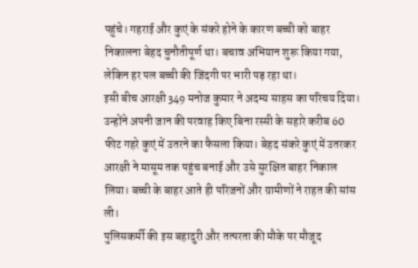पहुंचे। गहराई और कुएं के संकरे होने के कारण बच्ची को बाहर निकालना बेहद चुनौतीपूर्ण था। बचाव अभियान शुरू किया गया, लेकिन हर पल बच्ची की जिंदगी पर भारी पड़ रहा था।
इसी बीच आरक्षी 349 मनोज कुमार ने अदम्य साहस का परिचय दिया। उन्होंने अपनी जान की परवाह किए बिना रस्सी के सहारे करीब 60 फीट गहरे कुएं में उतरने का फैसला किया। बेहद संकरे कुएं में उतरकर आरक्षी ने मासूम तक पहुंच बनाई और उसे सुरक्षित बाहर निकाल लिया। बच्ची के बाहर आते ही परिजनों और ग्रामीणों ने राहत की सांस ली।
पुलिसकर्मी की इस बहादुरी और तत्परता की मौके पर मौजूद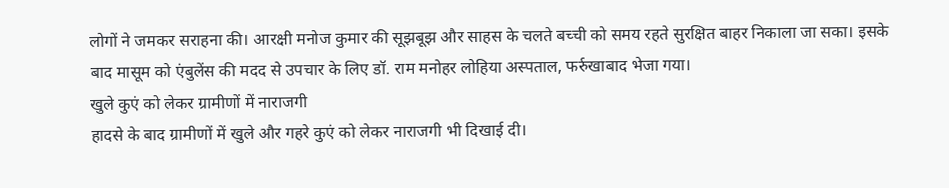लोगों ने जमकर सराहना की। आरक्षी मनोज कुमार की सूझबूझ और साहस के चलते बच्ची को समय रहते सुरक्षित बाहर निकाला जा सका। इसके बाद मासूम को एंबुलेंस की मदद से उपचार के लिए डॉ. राम मनोहर लोहिया अस्पताल, फर्रुखाबाद भेजा गया।
खुले कुएं को लेकर ग्रामीणों में नाराजगी
हादसे के बाद ग्रामीणों में खुले और गहरे कुएं को लेकर नाराजगी भी दिखाई दी।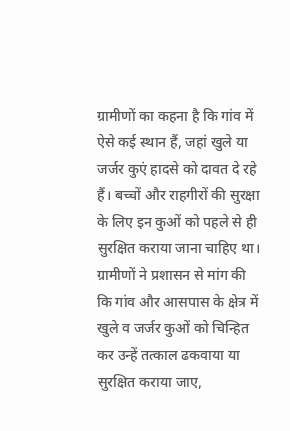ग्रामीणों का कहना है कि गांव में ऐसे कई स्थान हैं, जहां खुले या जर्जर कुएं हादसे को दावत दे रहे हैं। बच्चों और राहगीरों की सुरक्षा के लिए इन कुओं को पहले से ही सुरक्षित कराया जाना चाहिए था।
ग्रामीणों ने प्रशासन से मांग की कि गांव और आसपास के क्षेत्र में खुले व जर्जर कुओं को चिन्हित कर उन्हें तत्काल ढकवाया या सुरक्षित कराया जाए,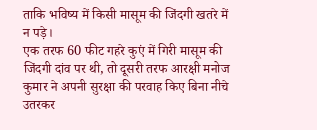ताकि भविष्य में किसी मासूम की जिंदगी खतरे में न पड़े।
एक तरफ 60 फीट गहरे कुएं में गिरी मासूम की जिंदगी दांव पर थी, तो दूसरी तरफ आरक्षी मनोज कुमार ने अपनी सुरक्षा की परवाह किए बिना नीचे उतरकर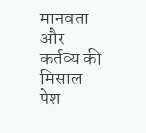मानवता और कर्तव्य की मिसाल पेश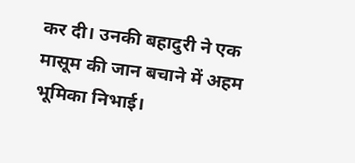कर दी। उनकी बहादुरी ने एक मासूम की जान बचाने में अहम भूमिका निभाई।